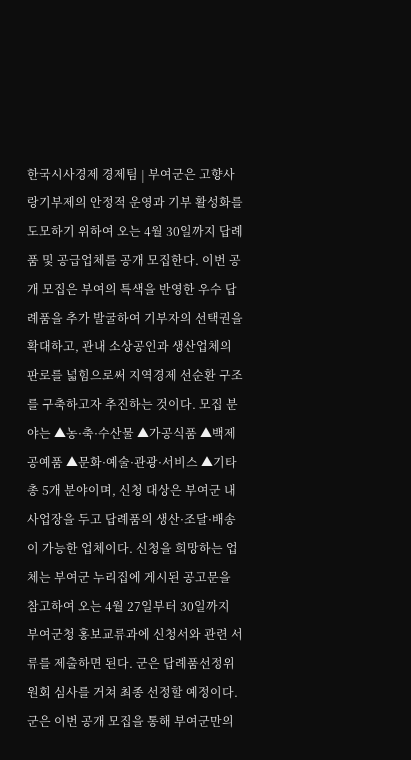한국시사경제 경제팀 | 부여군은 고향사랑기부제의 안정적 운영과 기부 활성화를 도모하기 위하여 오는 4월 30일까지 답례품 및 공급업체를 공개 모집한다. 이번 공개 모집은 부여의 특색을 반영한 우수 답례품을 추가 발굴하여 기부자의 선택권을 확대하고, 관내 소상공인과 생산업체의 판로를 넓힘으로써 지역경제 선순환 구조를 구축하고자 추진하는 것이다. 모집 분야는 ▲농·축·수산물 ▲가공식품 ▲백제 공예품 ▲문화·예술·관광·서비스 ▲기타 총 5개 분야이며, 신청 대상은 부여군 내 사업장을 두고 답례품의 생산·조달·배송이 가능한 업체이다. 신청을 희망하는 업체는 부여군 누리집에 게시된 공고문을 참고하여 오는 4월 27일부터 30일까지 부여군청 홍보교류과에 신청서와 관련 서류를 제출하면 된다. 군은 답례품선정위원회 심사를 거쳐 최종 선정할 예정이다. 군은 이번 공개 모집을 통해 부여군만의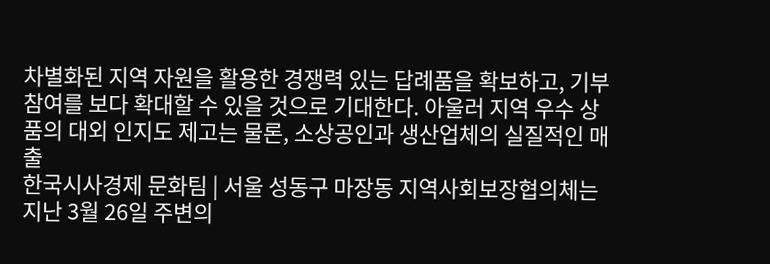차별화된 지역 자원을 활용한 경쟁력 있는 답례품을 확보하고, 기부 참여를 보다 확대할 수 있을 것으로 기대한다. 아울러 지역 우수 상품의 대외 인지도 제고는 물론, 소상공인과 생산업체의 실질적인 매출
한국시사경제 문화팀 | 서울 성동구 마장동 지역사회보장협의체는 지난 3월 26일 주변의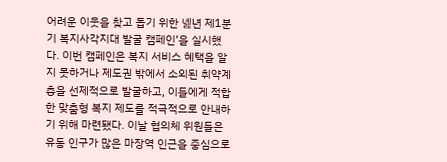어려운 이웃을 찾고 돕기 위한 녪년 제1분기 복지사각지대 발굴 캠페인’을 실시했다. 이번 캠페인은 복지 서비스 혜택을 알지 못하거나 제도권 밖에서 소외된 취약계층을 선제적으로 발굴하고, 이들에게 적합한 맞춤형 복지 제도를 적극적으로 안내하기 위해 마련됐다. 이날 협의체 위원들은 유동 인구가 많은 마장역 인근을 중심으로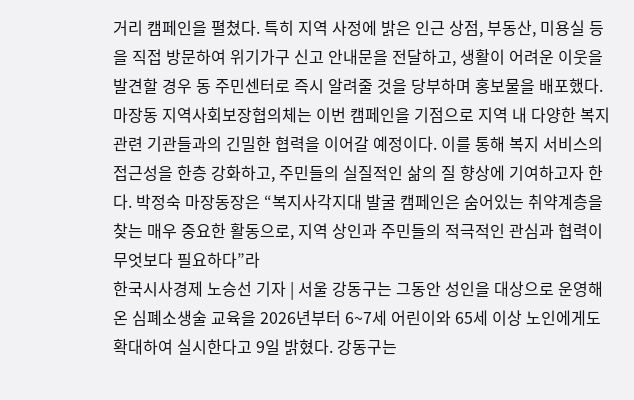거리 캠페인을 펼쳤다. 특히 지역 사정에 밝은 인근 상점, 부동산, 미용실 등을 직접 방문하여 위기가구 신고 안내문을 전달하고, 생활이 어려운 이웃을 발견할 경우 동 주민센터로 즉시 알려줄 것을 당부하며 홍보물을 배포했다. 마장동 지역사회보장협의체는 이번 캠페인을 기점으로 지역 내 다양한 복지 관련 기관들과의 긴밀한 협력을 이어갈 예정이다. 이를 통해 복지 서비스의 접근성을 한층 강화하고, 주민들의 실질적인 삶의 질 향상에 기여하고자 한다. 박정숙 마장동장은 “복지사각지대 발굴 캠페인은 숨어있는 취약계층을 찾는 매우 중요한 활동으로, 지역 상인과 주민들의 적극적인 관심과 협력이 무엇보다 필요하다”라
한국시사경제 노승선 기자 | 서울 강동구는 그동안 성인을 대상으로 운영해 온 심폐소생술 교육을 2026년부터 6~7세 어린이와 65세 이상 노인에게도 확대하여 실시한다고 9일 밝혔다. 강동구는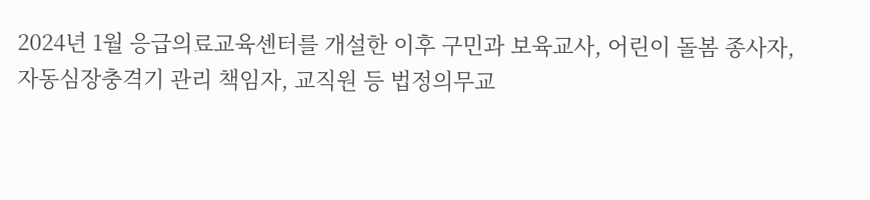2024년 1월 응급의료교육센터를 개설한 이후 구민과 보육교사, 어린이 돌봄 종사자, 자동심장충격기 관리 책임자, 교직원 등 법정의무교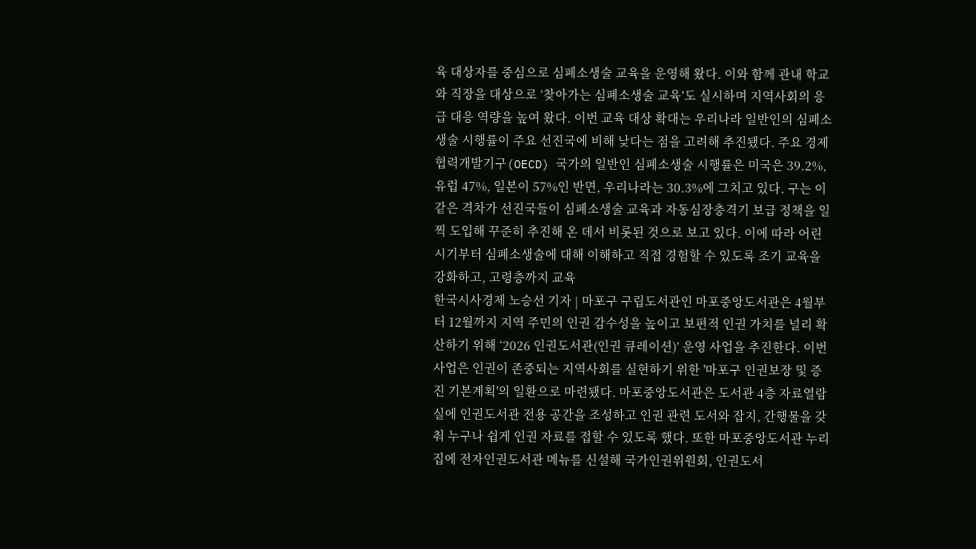육 대상자를 중심으로 심폐소생술 교육을 운영해 왔다. 이와 함께 관내 학교와 직장을 대상으로 ‘찾아가는 심폐소생술 교육’도 실시하며 지역사회의 응급 대응 역량을 높여 왔다. 이번 교육 대상 확대는 우리나라 일반인의 심폐소생술 시행률이 주요 선진국에 비해 낮다는 점을 고려해 추진됐다. 주요 경제협력개발기구(OECD) 국가의 일반인 심폐소생술 시행률은 미국은 39.2%, 유럽 47%, 일본이 57%인 반면, 우리나라는 30.3%에 그치고 있다. 구는 이 같은 격차가 선진국들이 심폐소생술 교육과 자동심장충격기 보급 정책을 일찍 도입해 꾸준히 추진해 온 데서 비롯된 것으로 보고 있다. 이에 따라 어린 시기부터 심폐소생술에 대해 이해하고 직접 경험할 수 있도록 조기 교육을 강화하고, 고령층까지 교육
한국시사경제 노승선 기자 | 마포구 구립도서관인 마포중앙도서관은 4월부터 12월까지 지역 주민의 인권 감수성을 높이고 보편적 인권 가치를 널리 확산하기 위해 ‘2026 인권도서관(인권 큐레이션)’ 운영 사업을 추진한다. 이번 사업은 인권이 존중되는 지역사회를 실현하기 위한 '마포구 인권보장 및 증진 기본계획'의 일환으로 마련됐다. 마포중앙도서관은 도서관 4층 자료열람실에 인권도서관 전용 공간을 조성하고 인권 관련 도서와 잡지, 간행물을 갖춰 누구나 쉽게 인권 자료를 접할 수 있도록 했다. 또한 마포중앙도서관 누리집에 전자인권도서관 메뉴를 신설해 국가인권위원회, 인권도서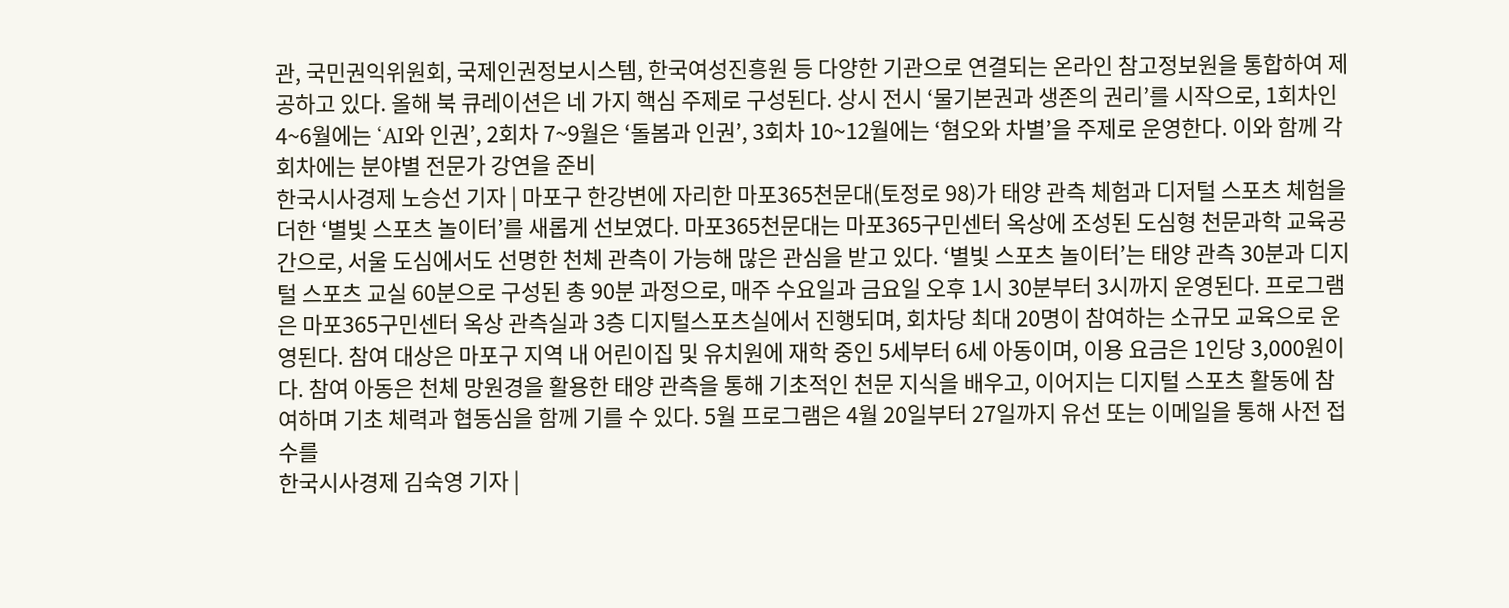관, 국민권익위원회, 국제인권정보시스템, 한국여성진흥원 등 다양한 기관으로 연결되는 온라인 참고정보원을 통합하여 제공하고 있다. 올해 북 큐레이션은 네 가지 핵심 주제로 구성된다. 상시 전시 ‘물기본권과 생존의 권리’를 시작으로, 1회차인 4~6월에는 ‘AI와 인권’, 2회차 7~9월은 ‘돌봄과 인권’, 3회차 10~12월에는 ‘혐오와 차별’을 주제로 운영한다. 이와 함께 각 회차에는 분야별 전문가 강연을 준비
한국시사경제 노승선 기자 | 마포구 한강변에 자리한 마포365천문대(토정로 98)가 태양 관측 체험과 디저털 스포츠 체험을 더한 ‘별빛 스포츠 놀이터’를 새롭게 선보였다. 마포365천문대는 마포365구민센터 옥상에 조성된 도심형 천문과학 교육공간으로, 서울 도심에서도 선명한 천체 관측이 가능해 많은 관심을 받고 있다. ‘별빛 스포츠 놀이터’는 태양 관측 30분과 디지털 스포츠 교실 60분으로 구성된 총 90분 과정으로, 매주 수요일과 금요일 오후 1시 30분부터 3시까지 운영된다. 프로그램은 마포365구민센터 옥상 관측실과 3층 디지털스포츠실에서 진행되며, 회차당 최대 20명이 참여하는 소규모 교육으로 운영된다. 참여 대상은 마포구 지역 내 어린이집 및 유치원에 재학 중인 5세부터 6세 아동이며, 이용 요금은 1인당 3,000원이다. 참여 아동은 천체 망원경을 활용한 태양 관측을 통해 기초적인 천문 지식을 배우고, 이어지는 디지털 스포츠 활동에 참여하며 기초 체력과 협동심을 함께 기를 수 있다. 5월 프로그램은 4월 20일부터 27일까지 유선 또는 이메일을 통해 사전 접수를
한국시사경제 김숙영 기자 |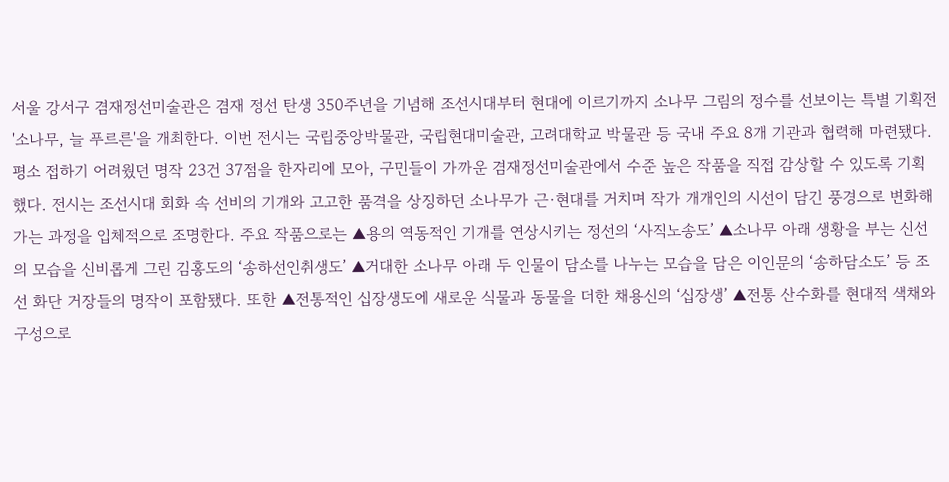서울 강서구 겸재정선미술관은 겸재 정선 탄생 350주년을 기념해 조선시대부터 현대에 이르기까지 소나무 그림의 정수를 선보이는 특별 기획전 '소나무, 늘 푸르른'을 개최한다. 이번 전시는 국립중앙박물관, 국립현대미술관, 고려대학교 박물관 등 국내 주요 8개 기관과 협력해 마련됐다. 평소 접하기 어려웠던 명작 23건 37점을 한자리에 모아, 구민들이 가까운 겸재정선미술관에서 수준 높은 작품을 직접 감상할 수 있도록 기획했다. 전시는 조선시대 회화 속 선비의 기개와 고고한 품격을 상징하던 소나무가 근·현대를 거치며 작가 개개인의 시선이 담긴 풍경으로 변화해가는 과정을 입체적으로 조명한다. 주요 작품으로는 ▲용의 역동적인 기개를 연상시키는 정선의 ‘사직노송도’ ▲소나무 아래 생황을 부는 신선의 모습을 신비롭게 그린 김홍도의 ‘송하선인취생도’ ▲거대한 소나무 아래 두 인물이 담소를 나누는 모습을 담은 이인문의 ‘송하담소도’ 등 조선 화단 거장들의 명작이 포함됐다. 또한 ▲전통적인 십장생도에 새로운 식물과 동물을 더한 채용신의 ‘십장생’ ▲전통 산수화를 현대적 색채와 구성으로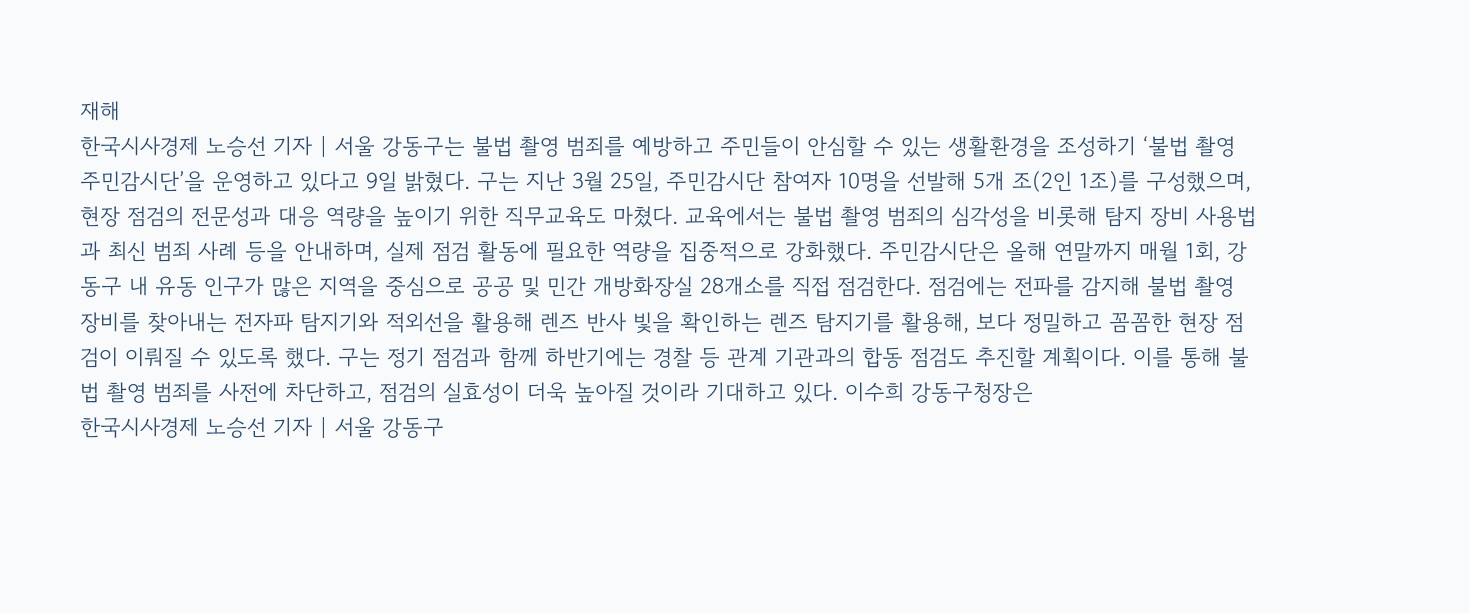재해
한국시사경제 노승선 기자 | 서울 강동구는 불법 촬영 범죄를 예방하고 주민들이 안심할 수 있는 생활환경을 조성하기 ‘불법 촬영 주민감시단’을 운영하고 있다고 9일 밝혔다. 구는 지난 3월 25일, 주민감시단 참여자 10명을 선발해 5개 조(2인 1조)를 구성했으며, 현장 점검의 전문성과 대응 역량을 높이기 위한 직무교육도 마쳤다. 교육에서는 불법 촬영 범죄의 심각성을 비롯해 탐지 장비 사용법과 최신 범죄 사례 등을 안내하며, 실제 점검 활동에 필요한 역량을 집중적으로 강화했다. 주민감시단은 올해 연말까지 매월 1회, 강동구 내 유동 인구가 많은 지역을 중심으로 공공 및 민간 개방화장실 28개소를 직접 점검한다. 점검에는 전파를 감지해 불법 촬영 장비를 찾아내는 전자파 탐지기와 적외선을 활용해 렌즈 반사 빛을 확인하는 렌즈 탐지기를 활용해, 보다 정밀하고 꼼꼼한 현장 점검이 이뤄질 수 있도록 했다. 구는 정기 점검과 함께 하반기에는 경찰 등 관계 기관과의 합동 점검도 추진할 계획이다. 이를 통해 불법 촬영 범죄를 사전에 차단하고, 점검의 실효성이 더욱 높아질 것이라 기대하고 있다. 이수희 강동구청장은
한국시사경제 노승선 기자 | 서울 강동구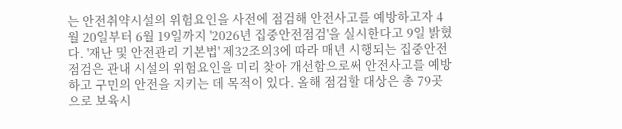는 안전취약시설의 위험요인을 사전에 점검해 안전사고를 예방하고자 4월 20일부터 6월 19일까지 '2026년 집중안전점검'을 실시한다고 9일 밝혔다. '재난 및 안전관리 기본법' 제32조의3에 따라 매년 시행되는 집중안전점검은 관내 시설의 위험요인을 미리 찾아 개선함으로써 안전사고를 예방하고 구민의 안전을 지키는 데 목적이 있다. 올해 점검할 대상은 총 79곳으로 보육시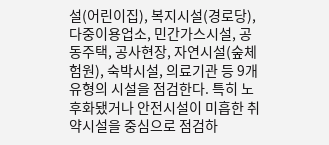설(어린이집), 복지시설(경로당), 다중이용업소, 민간가스시설, 공동주택, 공사현장, 자연시설(숲체험원), 숙박시설, 의료기관 등 9개 유형의 시설을 점검한다. 특히 노후화됐거나 안전시설이 미흡한 취약시설을 중심으로 점검하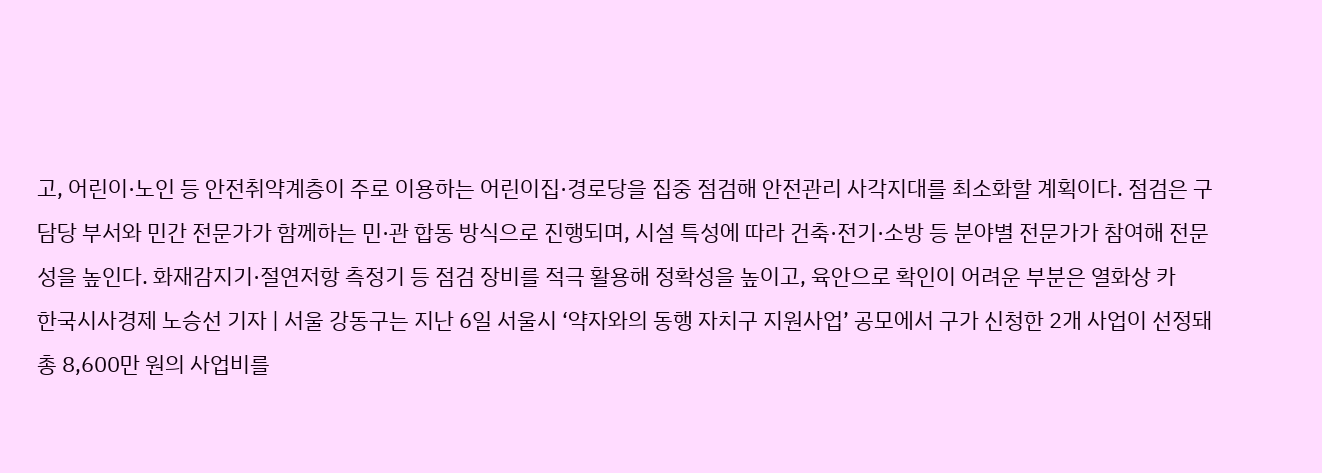고, 어린이·노인 등 안전취약계층이 주로 이용하는 어린이집·경로당을 집중 점검해 안전관리 사각지대를 최소화할 계획이다. 점검은 구 담당 부서와 민간 전문가가 함께하는 민·관 합동 방식으로 진행되며, 시설 특성에 따라 건축·전기·소방 등 분야별 전문가가 참여해 전문성을 높인다. 화재감지기·절연저항 측정기 등 점검 장비를 적극 활용해 정확성을 높이고, 육안으로 확인이 어려운 부분은 열화상 카
한국시사경제 노승선 기자 | 서울 강동구는 지난 6일 서울시 ‘약자와의 동행 자치구 지원사업’ 공모에서 구가 신청한 2개 사업이 선정돼 총 8,600만 원의 사업비를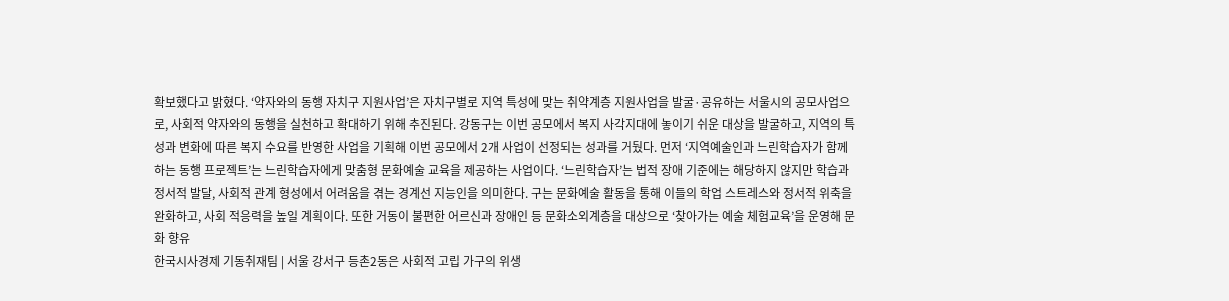확보했다고 밝혔다. ‘약자와의 동행 자치구 지원사업’은 자치구별로 지역 특성에 맞는 취약계층 지원사업을 발굴·공유하는 서울시의 공모사업으로, 사회적 약자와의 동행을 실천하고 확대하기 위해 추진된다. 강동구는 이번 공모에서 복지 사각지대에 놓이기 쉬운 대상을 발굴하고, 지역의 특성과 변화에 따른 복지 수요를 반영한 사업을 기획해 이번 공모에서 2개 사업이 선정되는 성과를 거뒀다. 먼저 ‘지역예술인과 느린학습자가 함께하는 동행 프로젝트’는 느린학습자에게 맞춤형 문화예술 교육을 제공하는 사업이다. ‘느린학습자’는 법적 장애 기준에는 해당하지 않지만 학습과 정서적 발달, 사회적 관계 형성에서 어려움을 겪는 경계선 지능인을 의미한다. 구는 문화예술 활동을 통해 이들의 학업 스트레스와 정서적 위축을 완화하고, 사회 적응력을 높일 계획이다. 또한 거동이 불편한 어르신과 장애인 등 문화소외계층을 대상으로 ‘찾아가는 예술 체험교육’을 운영해 문화 향유
한국시사경제 기동취재팀 | 서울 강서구 등촌2동은 사회적 고립 가구의 위생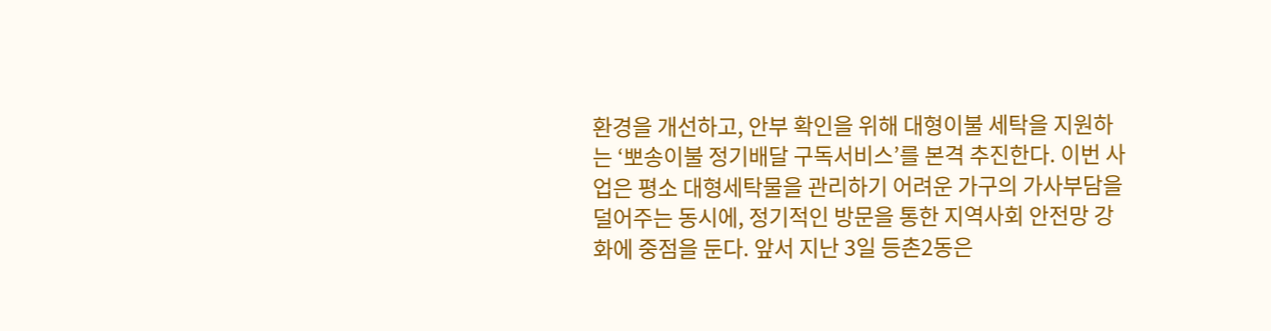환경을 개선하고, 안부 확인을 위해 대형이불 세탁을 지원하는 ‘뽀송이불 정기배달 구독서비스’를 본격 추진한다. 이번 사업은 평소 대형세탁물을 관리하기 어려운 가구의 가사부담을 덜어주는 동시에, 정기적인 방문을 통한 지역사회 안전망 강화에 중점을 둔다. 앞서 지난 3일 등촌2동은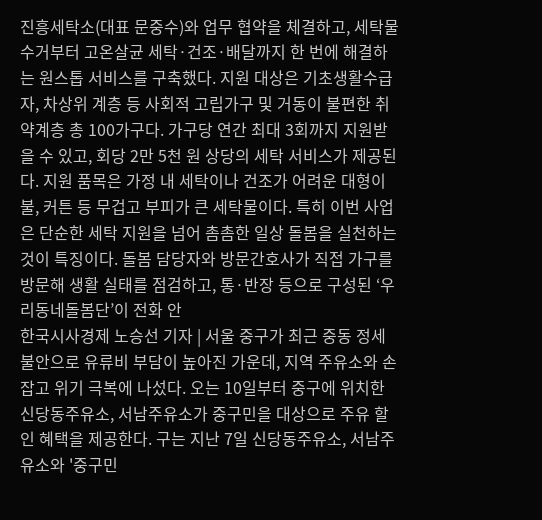진흥세탁소(대표 문중수)와 업무 협약을 체결하고, 세탁물 수거부터 고온살균 세탁·건조·배달까지 한 번에 해결하는 원스톱 서비스를 구축했다. 지원 대상은 기초생활수급자, 차상위 계층 등 사회적 고립가구 및 거동이 불편한 취약계층 총 100가구다. 가구당 연간 최대 3회까지 지원받을 수 있고, 회당 2만 5천 원 상당의 세탁 서비스가 제공된다. 지원 품목은 가정 내 세탁이나 건조가 어려운 대형이불, 커튼 등 무겁고 부피가 큰 세탁물이다. 특히 이번 사업은 단순한 세탁 지원을 넘어 촘촘한 일상 돌봄을 실천하는 것이 특징이다. 돌봄 담당자와 방문간호사가 직접 가구를 방문해 생활 실태를 점검하고, 통·반장 등으로 구성된 ‘우리동네돌봄단’이 전화 안
한국시사경제 노승선 기자 | 서울 중구가 최근 중동 정세 불안으로 유류비 부담이 높아진 가운데, 지역 주유소와 손잡고 위기 극복에 나섰다. 오는 10일부터 중구에 위치한 신당동주유소, 서남주유소가 중구민을 대상으로 주유 할인 혜택을 제공한다. 구는 지난 7일 신당동주유소, 서남주유소와 '중구민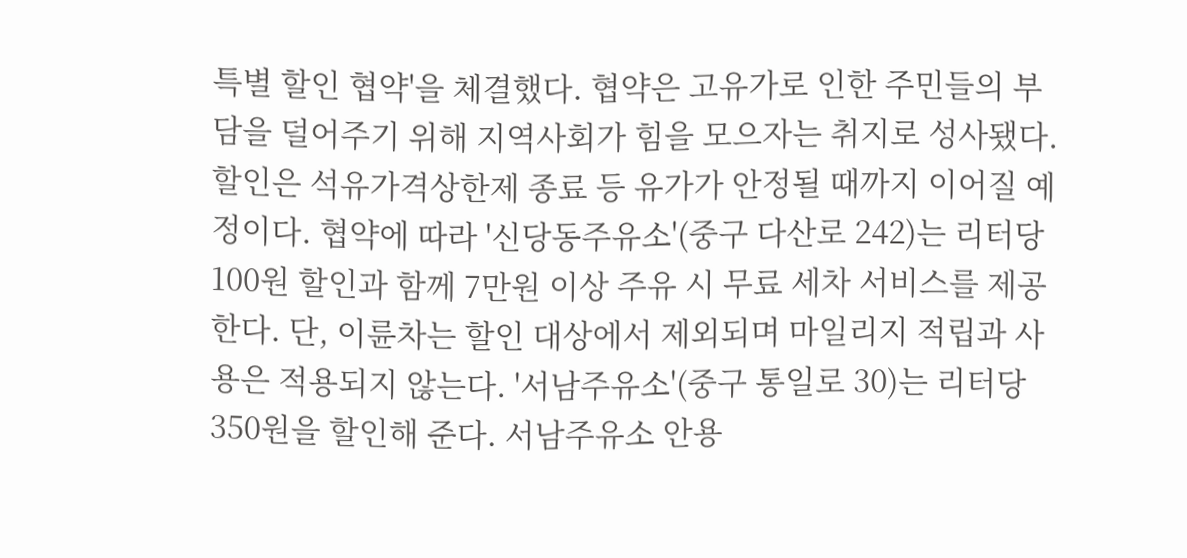특별 할인 협약'을 체결했다. 협약은 고유가로 인한 주민들의 부담을 덜어주기 위해 지역사회가 힘을 모으자는 취지로 성사됐다. 할인은 석유가격상한제 종료 등 유가가 안정될 때까지 이어질 예정이다. 협약에 따라 '신당동주유소'(중구 다산로 242)는 리터당 100원 할인과 함께 7만원 이상 주유 시 무료 세차 서비스를 제공한다. 단, 이륜차는 할인 대상에서 제외되며 마일리지 적립과 사용은 적용되지 않는다. '서남주유소'(중구 통일로 30)는 리터당 350원을 할인해 준다. 서남주유소 안용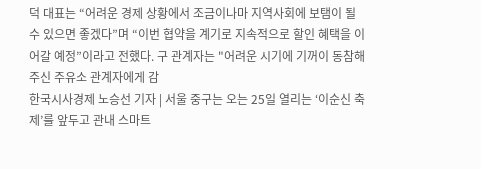덕 대표는 “어려운 경제 상황에서 조금이나마 지역사회에 보탬이 될 수 있으면 좋겠다”며 “이번 협약을 계기로 지속적으로 할인 혜택을 이어갈 예정”이라고 전했다. 구 관계자는 "어려운 시기에 기꺼이 동참해 주신 주유소 관계자에게 감
한국시사경제 노승선 기자 | 서울 중구는 오는 25일 열리는 ‘이순신 축제’를 앞두고 관내 스마트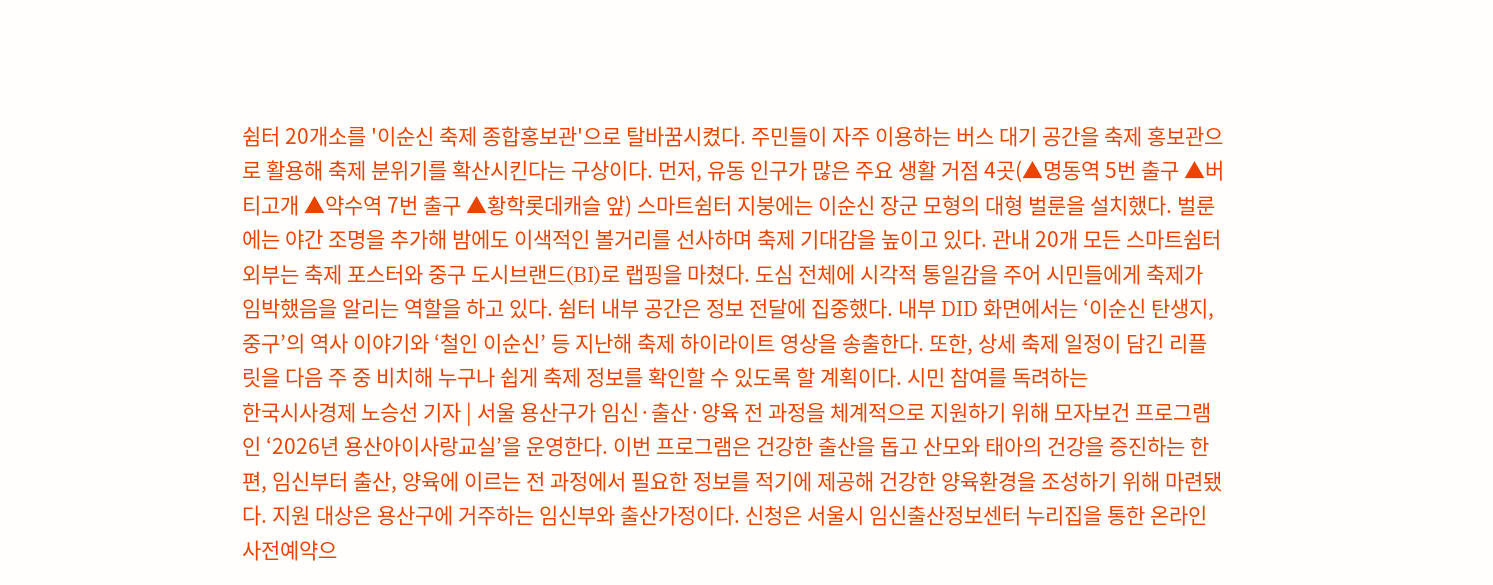쉼터 20개소를 '이순신 축제 종합홍보관'으로 탈바꿈시켰다. 주민들이 자주 이용하는 버스 대기 공간을 축제 홍보관으로 활용해 축제 분위기를 확산시킨다는 구상이다. 먼저, 유동 인구가 많은 주요 생활 거점 4곳(▲명동역 5번 출구 ▲버티고개 ▲약수역 7번 출구 ▲황학롯데캐슬 앞) 스마트쉼터 지붕에는 이순신 장군 모형의 대형 벌룬을 설치했다. 벌룬에는 야간 조명을 추가해 밤에도 이색적인 볼거리를 선사하며 축제 기대감을 높이고 있다. 관내 20개 모든 스마트쉼터 외부는 축제 포스터와 중구 도시브랜드(BI)로 랩핑을 마쳤다. 도심 전체에 시각적 통일감을 주어 시민들에게 축제가 임박했음을 알리는 역할을 하고 있다. 쉼터 내부 공간은 정보 전달에 집중했다. 내부 DID 화면에서는 ‘이순신 탄생지, 중구’의 역사 이야기와 ‘철인 이순신’ 등 지난해 축제 하이라이트 영상을 송출한다. 또한, 상세 축제 일정이 담긴 리플릿을 다음 주 중 비치해 누구나 쉽게 축제 정보를 확인할 수 있도록 할 계획이다. 시민 참여를 독려하는
한국시사경제 노승선 기자 | 서울 용산구가 임신·출산·양육 전 과정을 체계적으로 지원하기 위해 모자보건 프로그램인 ‘2026년 용산아이사랑교실’을 운영한다. 이번 프로그램은 건강한 출산을 돕고 산모와 태아의 건강을 증진하는 한편, 임신부터 출산, 양육에 이르는 전 과정에서 필요한 정보를 적기에 제공해 건강한 양육환경을 조성하기 위해 마련됐다. 지원 대상은 용산구에 거주하는 임신부와 출산가정이다. 신청은 서울시 임신출산정보센터 누리집을 통한 온라인 사전예약으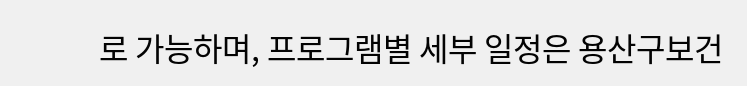로 가능하며, 프로그램별 세부 일정은 용산구보건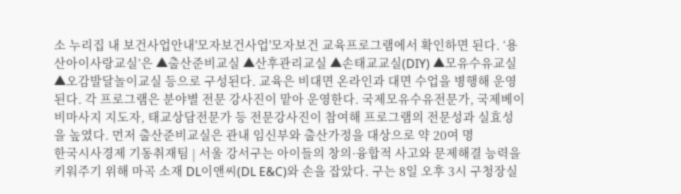소 누리집 내 보건사업안내'모자보건사업'모자보건 교육프로그램에서 확인하면 된다. ‘용산아이사랑교실’은 ▲출산준비교실 ▲산후관리교실 ▲손태교교실(DIY) ▲모유수유교실 ▲오감발달놀이교실 등으로 구성된다. 교육은 비대면 온라인과 대면 수업을 병행해 운영된다. 각 프로그램은 분야별 전문 강사진이 맡아 운영한다. 국제모유수유전문가, 국제베이비마사지 지도자, 태교상담전문가 등 전문강사진이 참여해 프로그램의 전문성과 실효성을 높였다. 먼저 출산준비교실은 관내 임신부와 출산가정을 대상으로 약 20여 명
한국시사경제 기동취재팀 | 서울 강서구는 아이들의 창의·융합적 사고와 문제해결 능력을 키워주기 위해 마곡 소재 DL이앤씨(DL E&C)와 손을 잡았다. 구는 8일 오후 3시 구청장실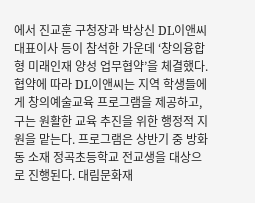에서 진교훈 구청장과 박상신 DL이앤씨 대표이사 등이 참석한 가운데 ‘창의융합형 미래인재 양성 업무협약’을 체결했다. 협약에 따라 DL이앤씨는 지역 학생들에게 창의예술교육 프로그램을 제공하고, 구는 원활한 교육 추진을 위한 행정적 지원을 맡는다. 프로그램은 상반기 중 방화동 소재 정곡초등학교 전교생을 대상으로 진행된다. 대림문화재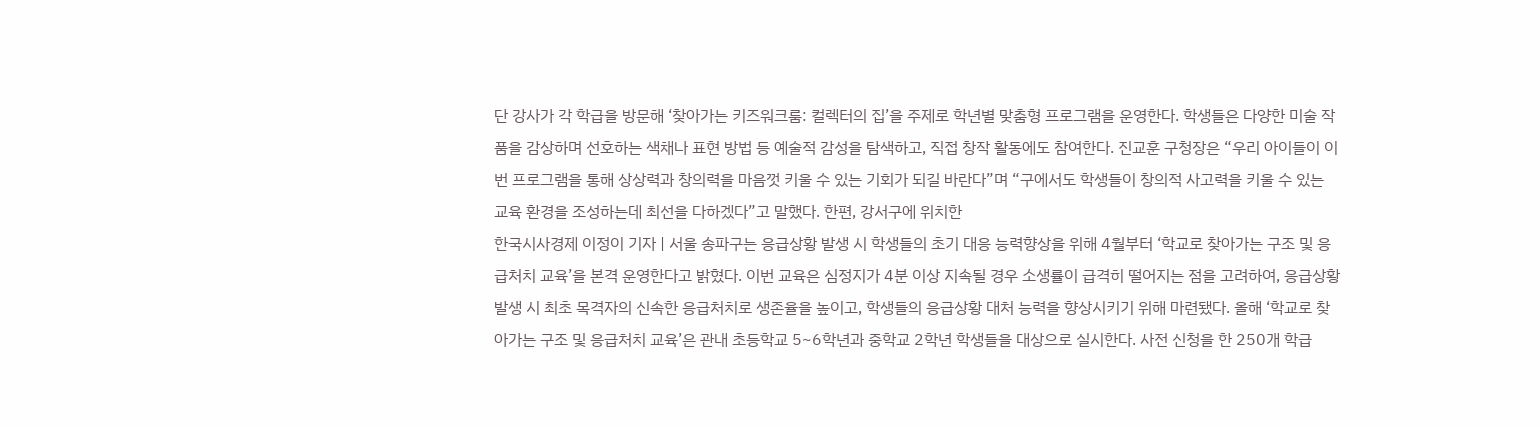단 강사가 각 학급을 방문해 ‘찾아가는 키즈워크룸: 컬렉터의 집’을 주제로 학년별 맞춤형 프로그램을 운영한다. 학생들은 다양한 미술 작품을 감상하며 선호하는 색채나 표현 방법 등 예술적 감성을 탐색하고, 직접 창작 활동에도 참여한다. 진교훈 구청장은 “우리 아이들이 이번 프로그램을 통해 상상력과 창의력을 마음껏 키울 수 있는 기회가 되길 바란다”며 “구에서도 학생들이 창의적 사고력을 키울 수 있는 교육 환경을 조성하는데 최선을 다하겠다”고 말했다. 한편, 강서구에 위치한
한국시사경제 이정이 기자 | 서울 송파구는 응급상황 발생 시 학생들의 초기 대응 능력향상을 위해 4월부터 ‘학교로 찾아가는 구조 및 응급처치 교육’을 본격 운영한다고 밝혔다. 이번 교육은 심정지가 4분 이상 지속될 경우 소생률이 급격히 떨어지는 점을 고려하여, 응급상황 발생 시 최초 목격자의 신속한 응급처치로 생존율을 높이고, 학생들의 응급상황 대처 능력을 향상시키기 위해 마련됐다. 올해 ‘학교로 찾아가는 구조 및 응급처치 교육’은 관내 초등학교 5~6학년과 중학교 2학년 학생들을 대상으로 실시한다. 사전 신청을 한 250개 학급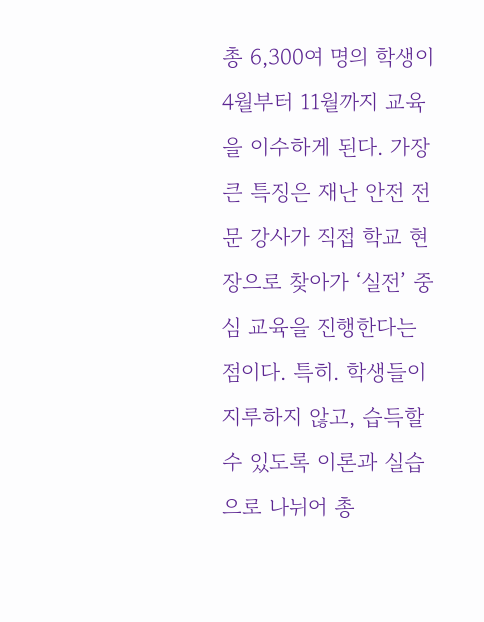총 6,300여 명의 학생이 4월부터 11월까지 교육을 이수하게 된다. 가장 큰 특징은 재난 안전 전문 강사가 직접 학교 현장으로 찾아가 ‘실전’ 중심 교육을 진행한다는 점이다. 특히. 학생들이 지루하지 않고, 습득할 수 있도록 이론과 실습으로 나뉘어 총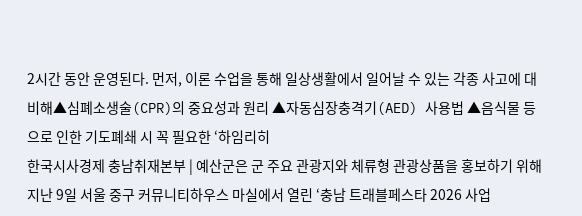2시간 동안 운영된다. 먼저, 이론 수업을 통해 일상생활에서 일어날 수 있는 각종 사고에 대비해▲심폐소생술(CPR)의 중요성과 원리 ▲자동심장충격기(AED) 사용법 ▲음식물 등으로 인한 기도폐쇄 시 꼭 필요한 ‘하임리히
한국시사경제 충남취재본부 | 예산군은 군 주요 관광지와 체류형 관광상품을 홍보하기 위해 지난 9일 서울 중구 커뮤니티하우스 마실에서 열린 ‘충남 트래블페스타 2026 사업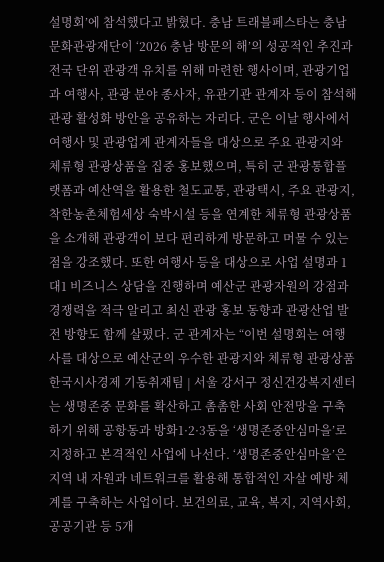설명회’에 참석했다고 밝혔다. 충남 트래블페스타는 충남문화관광재단이 ‘2026 충남 방문의 해’의 성공적인 추진과 전국 단위 관광객 유치를 위해 마련한 행사이며, 관광기업과 여행사, 관광 분야 종사자, 유관기관 관계자 등이 참석해 관광 활성화 방안을 공유하는 자리다. 군은 이날 행사에서 여행사 및 관광업계 관계자들을 대상으로 주요 관광지와 체류형 관광상품을 집중 홍보했으며, 특히 군 관광통합플랫폼과 예산역을 활용한 철도교통, 관광택시, 주요 관광지, 착한농촌체험세상 숙박시설 등을 연계한 체류형 관광상품을 소개해 관광객이 보다 편리하게 방문하고 머물 수 있는 점을 강조했다. 또한 여행사 등을 대상으로 사업 설명과 1대1 비즈니스 상담을 진행하며 예산군 관광자원의 강점과 경쟁력을 적극 알리고 최신 관광 홍보 동향과 관광산업 발전 방향도 함께 살폈다. 군 관계자는 “이번 설명회는 여행사를 대상으로 예산군의 우수한 관광지와 체류형 관광상품
한국시사경제 기동취재팀 | 서울 강서구 정신건강복지센터는 생명존중 문화를 확산하고 촘촘한 사회 안전망을 구축하기 위해 공항동과 방화1·2·3동을 ‘생명존중안심마을’로 지정하고 본격적인 사업에 나선다. ‘생명존중안심마을’은 지역 내 자원과 네트워크를 활용해 통합적인 자살 예방 체계를 구축하는 사업이다. 보건의료, 교육, 복지, 지역사회, 공공기관 등 5개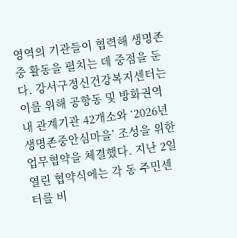영역의 기관들이 협력해 생명존중 활동을 펼치는 데 중점을 둔다. 강서구정신건강복지센터는 이를 위해 공항동 및 방화권역 내 관계기관 42개소와 ‘2026년 생명존중안심마을’ 조성을 위한 업무협약을 체결했다. 지난 2일 열린 협약식에는 각 동 주민센터를 비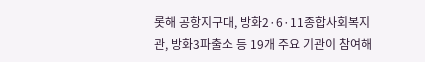롯해 공항지구대, 방화2·6·11종합사회복지관, 방화3파출소 등 19개 주요 기관이 참여해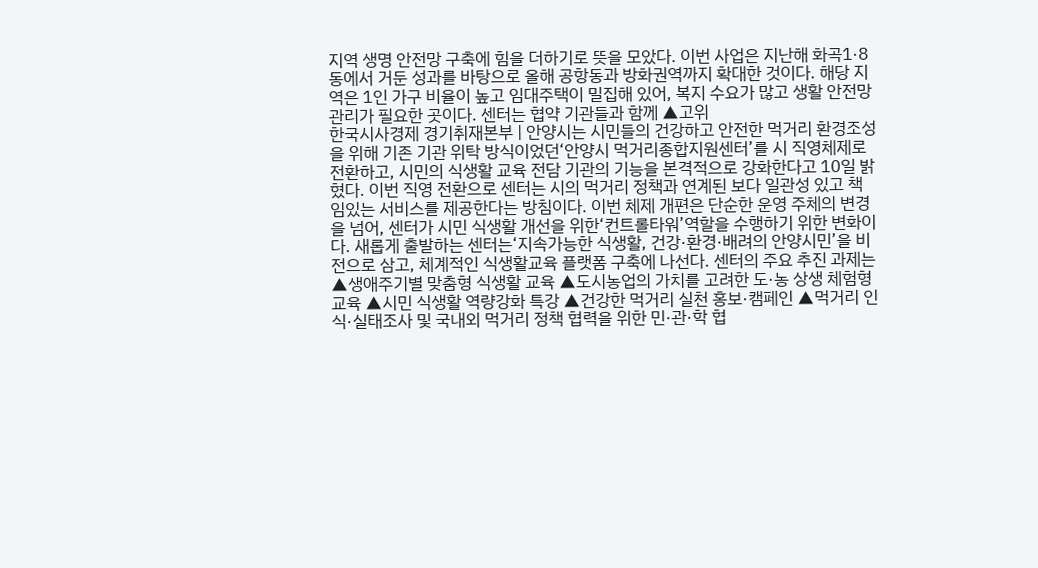지역 생명 안전망 구축에 힘을 더하기로 뜻을 모았다. 이번 사업은 지난해 화곡1·8동에서 거둔 성과를 바탕으로 올해 공항동과 방화권역까지 확대한 것이다. 해당 지역은 1인 가구 비율이 높고 임대주택이 밀집해 있어, 복지 수요가 많고 생활 안전망 관리가 필요한 곳이다. 센터는 협약 기관들과 함께 ▲고위
한국시사경제 경기취재본부 | 안양시는 시민들의 건강하고 안전한 먹거리 환경조성을 위해 기존 기관 위탁 방식이었던‘안양시 먹거리종합지원센터’를 시 직영체제로 전환하고, 시민의 식생활 교육 전담 기관의 기능을 본격적으로 강화한다고 10일 밝혔다. 이번 직영 전환으로 센터는 시의 먹거리 정책과 연계된 보다 일관성 있고 책임있는 서비스를 제공한다는 방침이다. 이번 체제 개편은 단순한 운영 주체의 변경을 넘어, 센터가 시민 식생활 개선을 위한‘컨트롤타워’역할을 수행하기 위한 변화이다. 새롭게 출발하는 센터는‘지속가능한 식생활, 건강·환경·배려의 안양시민’을 비전으로 삼고, 체계적인 식생활교육 플랫폼 구축에 나선다. 센터의 주요 추진 과제는 ▲생애주기별 맞춤형 식생활 교육 ▲도시농업의 가치를 고려한 도·농 상생 체험형 교육 ▲시민 식생활 역량강화 특강 ▲건강한 먹거리 실천 홍보·캠페인 ▲먹거리 인식·실태조사 및 국내외 먹거리 정책 협력을 위한 민·관·학 협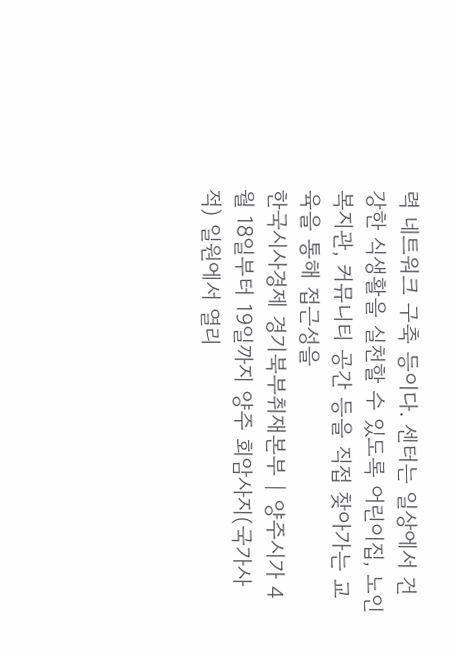력 네트워크 구축 등이다. 센터는 일상에서 건강한 식생활을 실천할 수 있도록 어린이집, 노인복지관, 커뮤니티 공간 등을 직접 찾아가는 교육을 통해 접근성을
한국시사경제 경기북부취재본부 | 양주시가 4월 18일부터 19일까지 양주 회암사지(국가사적) 일원에서 열리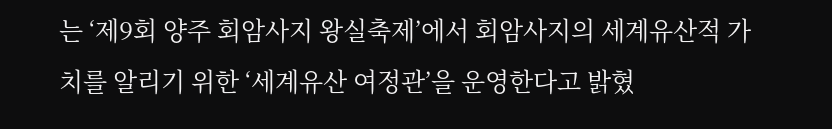는 ‘제9회 양주 회암사지 왕실축제’에서 회암사지의 세계유산적 가치를 알리기 위한 ‘세계유산 여정관’을 운영한다고 밝혔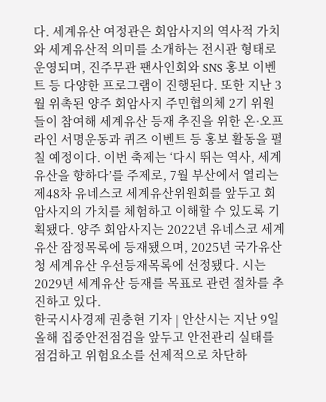다. 세계유산 여정관은 회암사지의 역사적 가치와 세계유산적 의미를 소개하는 전시관 형태로 운영되며, 진주무관 팬사인회와 SNS 홍보 이벤트 등 다양한 프로그램이 진행된다. 또한 지난 3월 위촉된 양주 회암사지 주민협의체 2기 위원들이 참여해 세계유산 등재 추진을 위한 온·오프라인 서명운동과 퀴즈 이벤트 등 홍보 활동을 펼칠 예정이다. 이번 축제는 ‘다시 뛰는 역사, 세계유산을 향하다’를 주제로, 7월 부산에서 열리는 제48차 유네스코 세계유산위원회를 앞두고 회암사지의 가치를 체험하고 이해할 수 있도록 기획됐다. 양주 회암사지는 2022년 유네스코 세계유산 잠정목록에 등재됐으며, 2025년 국가유산청 세계유산 우선등재목록에 선정됐다. 시는 2029년 세계유산 등재를 목표로 관련 절차를 추진하고 있다.
한국시사경제 권충현 기자 | 안산시는 지난 9일 올해 집중안전점검을 앞두고 안전관리 실태를 점검하고 위험요소를 선제적으로 차단하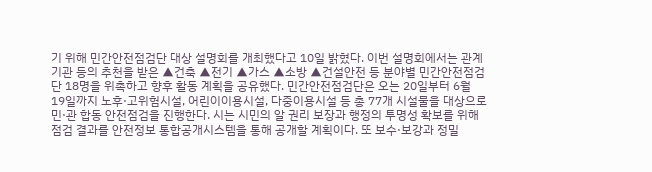기 위해 민간안전점검단 대상 설명회를 개최했다고 10일 밝혔다. 이번 설명회에서는 관계기관 등의 추천을 받은 ▲건축 ▲전기 ▲가스 ▲소방 ▲건설안전 등 분야별 민간안전점검단 18명을 위촉하고 향후 활동 계획을 공유했다. 민간안전점검단은 오는 20일부터 6월 19일까지 노후·고위험시설, 어린이이용시설, 다중이용시설 등 총 77개 시설물을 대상으로 민·관 합동 안전점검을 진행한다. 시는 시민의 알 권리 보장과 행정의 투명성 확보를 위해 점검 결과를 안전정보 통합공개시스템을 통해 공개할 계획이다. 또 보수·보강과 정밀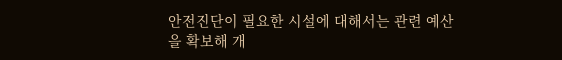안전진단이 필요한 시설에 대해서는 관련 예산을 확보해 개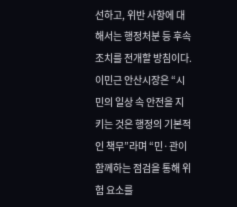선하고, 위반 사항에 대해서는 행정처분 등 후속 조치를 전개할 방침이다. 이민근 안산시장은 “시민의 일상 속 안전을 지키는 것은 행정의 기본적인 책무”라며 “민·관이 함께하는 점검을 통해 위험 요소를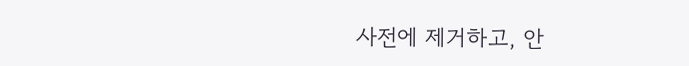사전에 제거하고, 안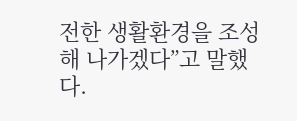전한 생활환경을 조성해 나가겠다”고 말했다.